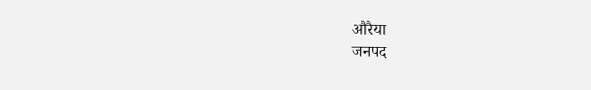औरैया
जनपद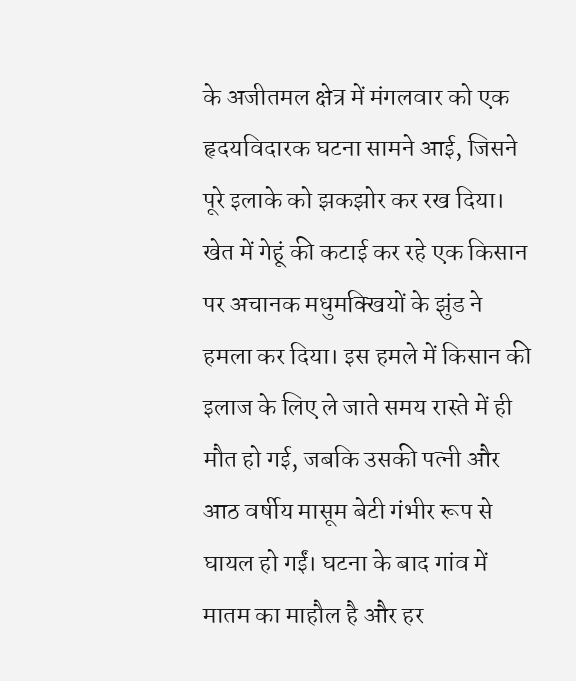के अजीतमल क्षेत्र में मंगलवार को एक हृदयविदारक घटना सामने आई, जिसने पूरे इलाके को झकझोर कर रख दिया। खेत में गेहूं की कटाई कर रहे एक किसान पर अचानक मधुमक्खियों के झुंड ने हमला कर दिया। इस हमले में किसान की इलाज के लिए ले जाते समय रास्ते में ही मौत हो गई, जबकि उसकी पत्नी और आठ वर्षीय मासूम बेटी गंभीर रूप से घायल हो गईं। घटना के बाद गांव में मातम का माहौल है और हर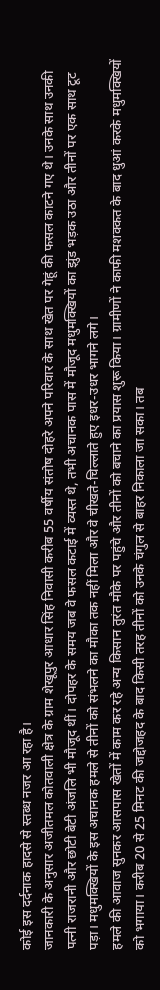कोई इस दर्दनाक हादसे से स्तब्ध नजर आ रहा है।
जानकारी के अनुसार अजीतमल कोतवाली क्षेत्र के ग्राम शेखूपुर आधार सिंह निवासी करीब 55 वर्षीय संतोष दोहरे अपने परिवार के साथ खेत पर गेहूं की फसल काटने गए थे। उनके साथ उनकी पत्नी राजरानी और छोटी बेटी अंजलि भी मौजूद थीं। दोपहर के समय जब वे फसल कटाई में व्यस्त थे, तभी अचानक पास में मौजूद मधुमक्खियों का झुंड भड़क उठा और तीनों पर एक साथ टूट पड़ा। मधुमक्खियों के इस अचानक हमले से तीनों को संभलने का मौका तक नहीं मिला और वे चीखते-चिल्लाते हुए इधर-उधर भागने लगे।
हमले की आवाज सुनकर आसपास खेतों में काम कर रहे अन्य किसान तुरंत मौके पर पहुंचे और तीनों को बचाने का प्रयास शुरू किया। ग्रामीणों ने काफी मशक्कत के बाद धुआं करके मधुमक्खियों को भगाया। करीब 20 से 25 मिनट की जद्दोजहद के बाद किसी तरह तीनों को उनके चंगुल से बाहर निकाला जा सका। तब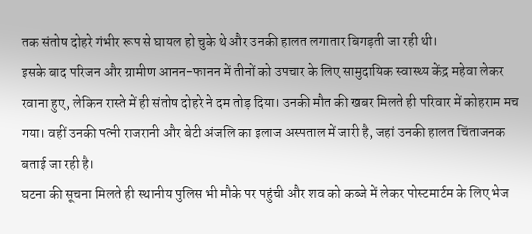तक संतोष दोहरे गंभीर रूप से घायल हो चुके थे और उनकी हालत लगातार बिगड़ती जा रही थी।
इसके बाद परिजन और ग्रामीण आनन-फानन में तीनों को उपचार के लिए सामुदायिक स्वास्थ्य केंद्र महेवा लेकर रवाना हुए, लेकिन रास्ते में ही संतोष दोहरे ने दम तोड़ दिया। उनकी मौत की खबर मिलते ही परिवार में कोहराम मच गया। वहीं उनकी पत्नी राजरानी और बेटी अंजलि का इलाज अस्पताल में जारी है, जहां उनकी हालत चिंताजनक बताई जा रही है।
घटना की सूचना मिलते ही स्थानीय पुलिस भी मौके पर पहुंची और शव को कब्जे में लेकर पोस्टमार्टम के लिए भेज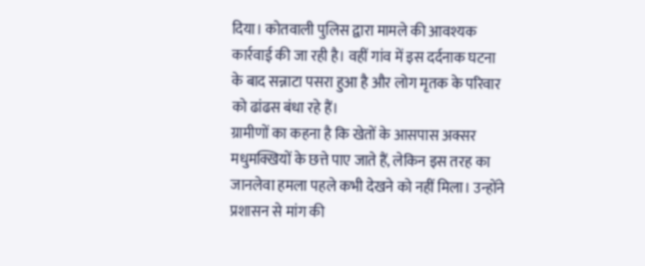दिया। कोतवाली पुलिस द्वारा मामले की आवश्यक कार्रवाई की जा रही है। वहीं गांव में इस दर्दनाक घटना के बाद सन्नाटा पसरा हुआ है और लोग मृतक के परिवार को ढांढस बंधा रहे हैं।
ग्रामीणों का कहना है कि खेतों के आसपास अक्सर मधुमक्खियों के छत्ते पाए जाते हैं, लेकिन इस तरह का जानलेवा हमला पहले कभी देखने को नहीं मिला। उन्होंने प्रशासन से मांग की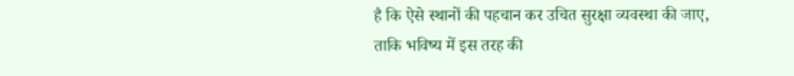है कि ऐसे स्थानों की पहचान कर उचित सुरक्षा व्यवस्था की जाए, ताकि भविष्य में इस तरह की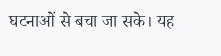घटनाओं से बचा जा सके। यह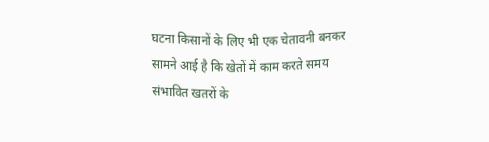घटना किसानों के लिए भी एक चेतावनी बनकर सामने आई है कि खेतों में काम करते समय संभावित खतरों के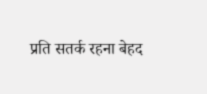प्रति सतर्क रहना बेहद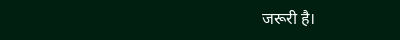जरूरी है।